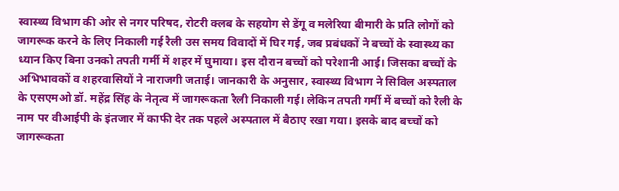स्वास्थ्य विभाग की ओर से नगर परिषद, रोटरी क्लब के सहयोग से डेंगू व मलेरिया बीमारी के प्रति लोगों को जागरूक करने के लिए निकाली गई रैली उस समय विवादों में घिर गई, जब प्रबंधकों ने बच्चों के स्वास्थ्य का ध्यान किए बिना उनको तपती गर्मी में शहर में घुमाया। इस दौरान बच्चों को परेशानी आई। जिसका बच्चों के अभिभावकों व शहरवासियों ने नाराजगी जताई। जानकारी के अनुसार, स्वास्थ्य विभाग ने सिविल अस्पताल के एसएमओ डॉ. महेंद्र सिंह के नेतृत्व में जागरूकता रैली निकाली गई। लेकिन तपती गर्मी में बच्चों को रैली के नाम पर वीआईपी के इंतजार में काफी देर तक पहले अस्पताल में बैठाए रखा गया। इसके बाद बच्चों को जागरूकता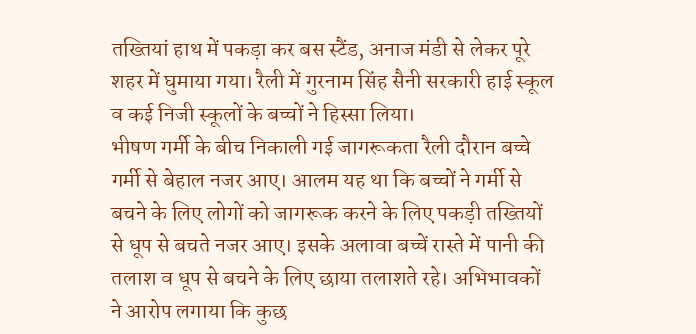तख्तियां हाथ में पकड़ा कर बस स्टैंड, अनाज मंडी से लेकर पूरे शहर में घुमाया गया। रैली में गुरनाम सिंह सैनी सरकारी हाई स्कूल व कई निजी स्कूलों के बच्चों ने हिस्सा लिया।
भीषण गर्मी के बीच निकाली गई जागरूकता रैली दौरान बच्चे गर्मी से बेहाल नजर आए। आलम यह था कि बच्चों ने गर्मी से बचने के लिए लोगों को जागरूक करने के लिए पकड़ी तख्तियों से धूप से बचते नजर आए। इसके अलावा बच्चें रास्ते में पानी की तलाश व धूप से बचने के लिए छाया तलाशते रहे। अभिभावकों ने आरोप लगाया कि कुछ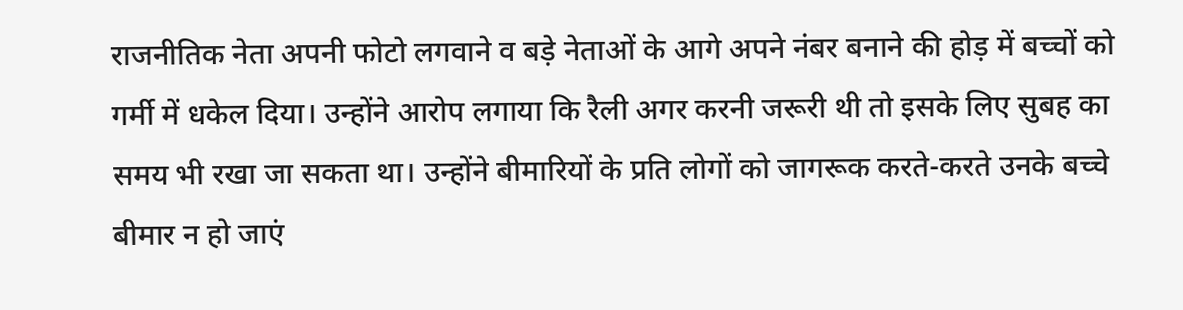राजनीतिक नेता अपनी फोटो लगवाने व बड़े नेताओं के आगे अपने नंबर बनाने की होड़ में बच्चों को गर्मी में धकेल दिया। उन्होंने आरोप लगाया कि रैली अगर करनी जरूरी थी तो इसके लिए सुबह का समय भी रखा जा सकता था। उन्होंने बीमारियों के प्रति लोगों को जागरूक करते-करते उनके बच्चे बीमार न हो जाएं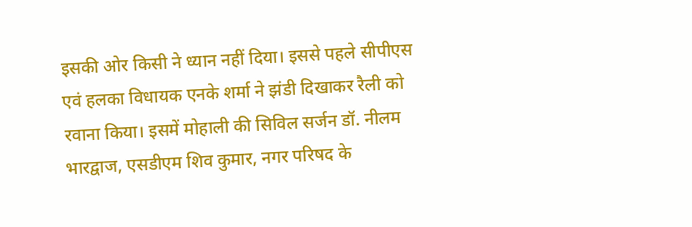इसकी ओर किसी ने ध्यान नहीं दिया। इससे पहले सीपीएस एवं हलका विधायक एनके शर्मा ने झंडी दिखाकर रैली को रवाना किया। इसमें मोहाली की सिविल सर्जन डॉ. नीलम भारद्वाज, एसडीएम शिव कुमार, नगर परिषद के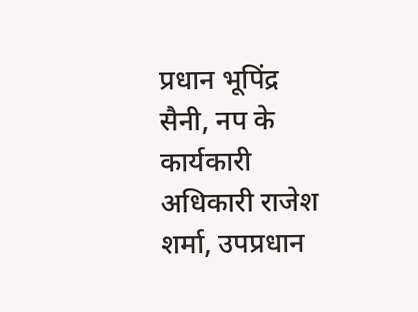प्रधान भूपिंद्र सैनी, नप के कार्यकारी अधिकारी राजेश शर्मा, उपप्रधान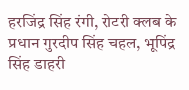हरजिंद्र सिंह रंगी, रोटरी क्लब के प्रधान गुरदीप सिंह चहल, भूपिंद्र सिंह डाहरी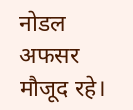नोडल अफसर मौजूद रहे।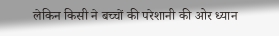लेकिन किसी ने बच्चों की परेशानी की ओर ध्यान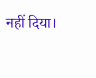नहीं दिया।